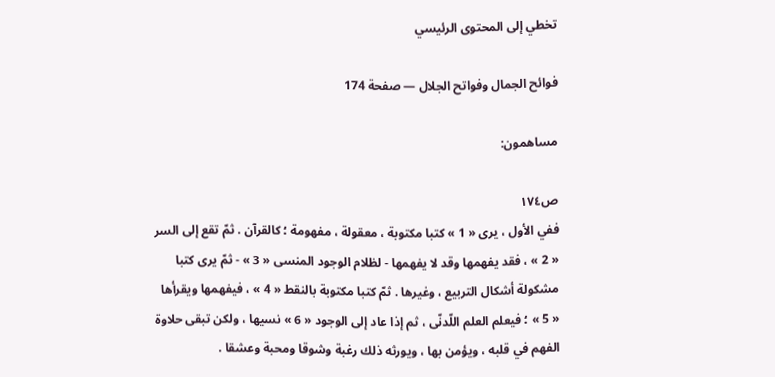تخطي إلى المحتوى الرئيسي

فوائح الجمال وفواتح الجلال — صفحة 174

مساهمون:

ص١٧٤
ففي الأول ، يرى « 1 » كتبا مكتوبة ، معقولة ، مفهومة ؛ كالقرآن . ثمّ تقع إلى السر « 2 » ، فقد يفهمها وقد لا يفهمها - لظلام الوجود المنسى « 3 » - ثمّ يرى كتبا مشكولة أشكال التربيع ، وغيرها . ثمّ كتبا مكتوبة بالنقط « 4 » ، فيفهمها ويقرأها « 5 » ؛ فيعلم العلم اللّدنّى ، ثم إذا عاد إلى الوجود « 6 » نسيها ، ولكن تبقى حلاوة الفهم في قلبه ، ويؤمن بها ، ويورثه ذلك رغبة وشوقا ومحبة وعشقا .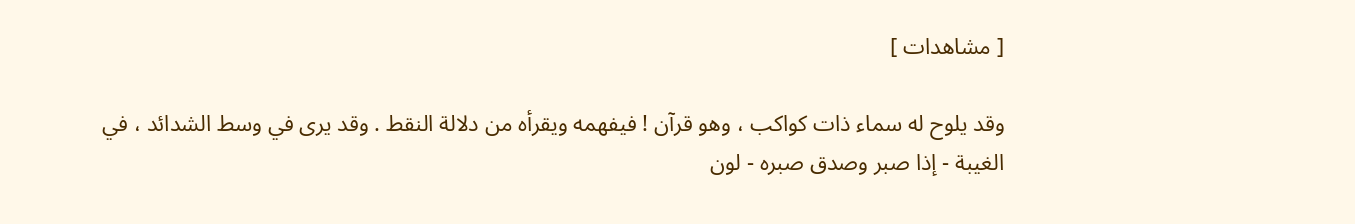[ مشاهدات ]

وقد يلوح له سماء ذات كواكب ، وهو قرآن ! فيفهمه ويقرأه من دلالة النقط . وقد يرى في وسط الشدائد ، في الغيبة - إذا صبر وصدق صبره - لون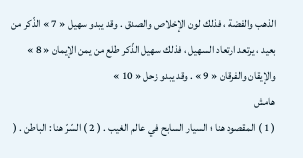الذهب والفضة ، فذلك لون الإخلاص والصدق . وقد يبدو سهيل « 7 » الذّكر من بعيد ، يرتعد ارتعاد السهيل ، فذلك سهيل الذّكر طلع من يمن الإيمان « 8 » والإيقان والفرقان « 9 » . وقد يبدو زحل « 10 »
هامش
( 1 ) المقصود هنا ؛ السيار السابح في عالم الغيب . ( 2 ) السّرّ هنا : الباطن . (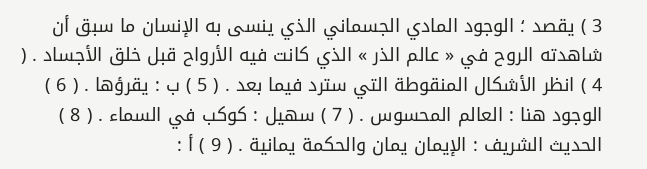3 ) يقصد ؛ الوجود المادي الجسماني الذي ينسى به الإنسان ما سبق أن شاهدته الروح في « عالم الذر » الذي كانت فيه الأرواح قبل خلق الأجساد . ( 4 ) انظر الأشكال المنقوطة التي سترد فيما بعد . ( 5 ) ب : يقرؤها . ( 6 ) الوجود هنا : العالم المحسوس . ( 7 ) سهيل : كوكب في السماء . ( 8 ) الحديث الشريف : الإيمان يمان والحكمة يمانية . ( 9 ) أ :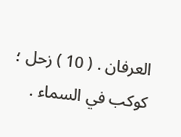العرفان . ( 10 ) زحل ؛ كوكب في السماء .